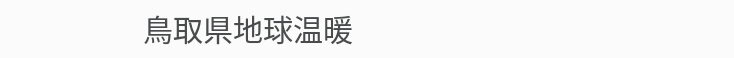鳥取県地球温暖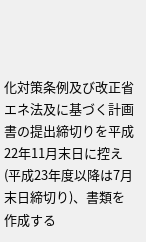化対策条例及び改正省エネ法及に基づく計画書の提出締切りを平成22年11月末日に控え(平成23年度以降は7月末日締切り)、書類を作成する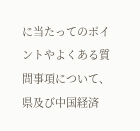に当たってのポイントやよくある質問事項について、県及び中国経済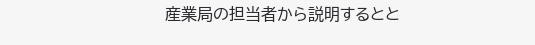産業局の担当者から説明するとと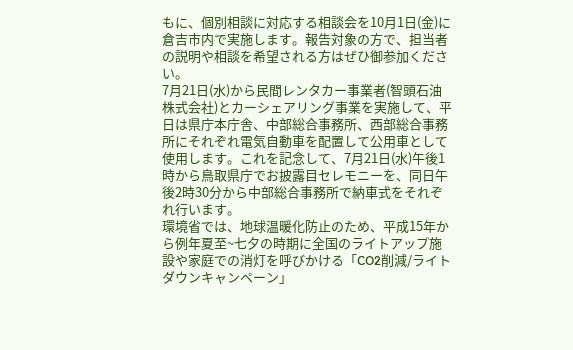もに、個別相談に対応する相談会を10月1日(金)に倉吉市内で実施します。報告対象の方で、担当者の説明や相談を希望される方はぜひ御参加ください。
7月21日(水)から民間レンタカー事業者(智頭石油株式会社)とカーシェアリング事業を実施して、平日は県庁本庁舎、中部総合事務所、西部総合事務所にそれぞれ電気自動車を配置して公用車として使用します。これを記念して、7月21日(水)午後1時から鳥取県庁でお披露目セレモニーを、同日午後2時30分から中部総合事務所で納車式をそれぞれ行います。
環境省では、地球温暖化防止のため、平成15年から例年夏至~七夕の時期に全国のライトアップ施設や家庭での消灯を呼びかける「CO2削減/ライトダウンキャンペーン」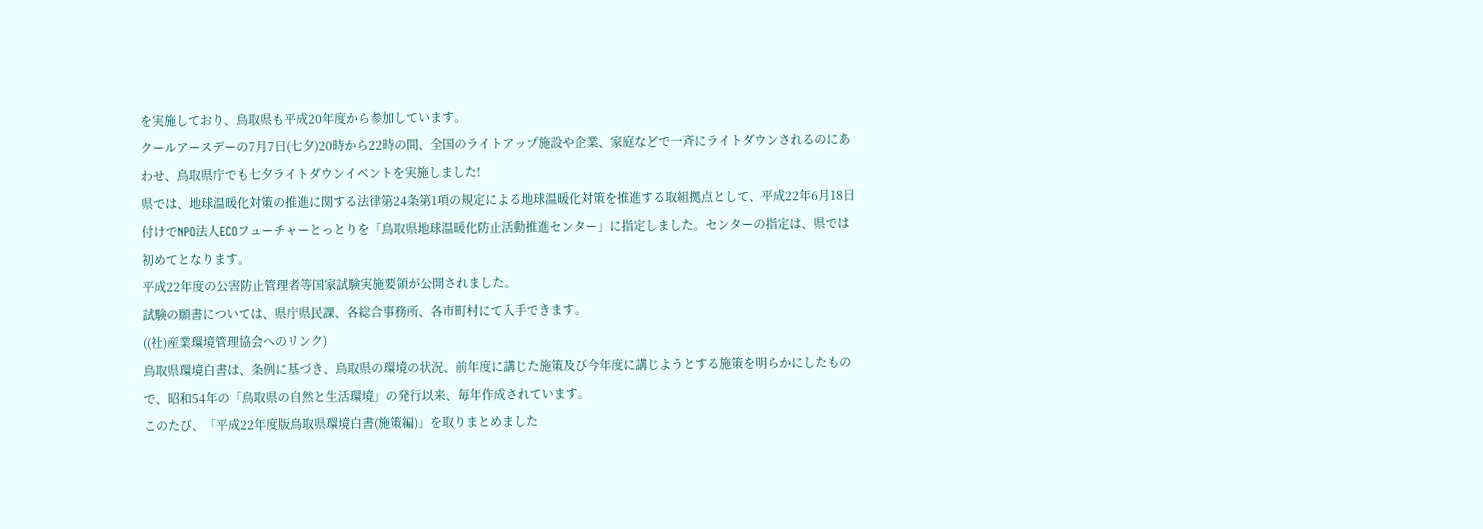を実施しており、鳥取県も平成20年度から参加しています。
クールアースデーの7月7日(七夕)20時から22時の間、全国のライトアップ施設や企業、家庭などで一斉にライトダウンされるのにあわせ、鳥取県庁でも七夕ライトダウンイベントを実施しました!
県では、地球温暖化対策の推進に関する法律第24条第1項の規定による地球温暖化対策を推進する取組拠点として、平成22年6月18日付けでNPO法人ECOフューチャーとっとりを「鳥取県地球温暖化防止活動推進センター」に指定しました。センターの指定は、県では初めてとなります。
平成22年度の公害防止管理者等国家試験実施要領が公開されました。
試験の願書については、県庁県民課、各総合事務所、各市町村にて入手できます。
((社)産業環境管理協会へのリンク)
鳥取県環境白書は、条例に基づき、鳥取県の環境の状況、前年度に講じた施策及び今年度に講じようとする施策を明らかにしたもので、昭和54年の「鳥取県の自然と生活環境」の発行以来、毎年作成されています。
このたび、「平成22年度版鳥取県環境白書(施策編)」を取りまとめました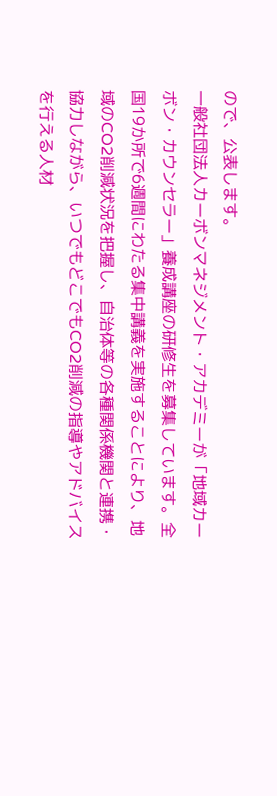ので、公表します。
一般社団法人カーボンマネジメント・アカデミーが「地域カーボン・カウンセラー」養成講座の研修生を募集しています。全国19か所で6週間にわたる集中講義を実施することにより、地域のCO2削減状況を把握し、自治体等の各種関係機関と連携・協力しながら、いつでもどこでもCO2削減の指導やアドバイスを行える人材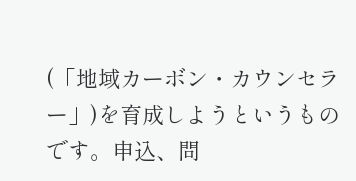(「地域カーボン・カウンセラー」)を育成しようというものです。申込、問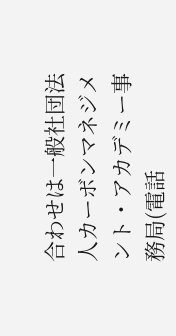合わせは一般社団法人カーボンマネジメント・アカデミー事務局(電話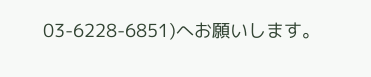03-6228-6851)へお願いします。